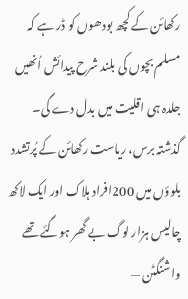رکھائن کے کچھ بودھوں کو ڈر ہے کہ مسلم بچوں کی بلند شرح پیدائش اُنھیں جلدہ ہی اقلیت میں بدل دے گی۔ گذشتہ برس، ریاست رکھائن کے پُرتشدد بلوؤں میں 200افراد ہلاک اور ایک لاکھ چالیس ہزار لوگ بے گھر ہوگئے تھے
واشنگٹن —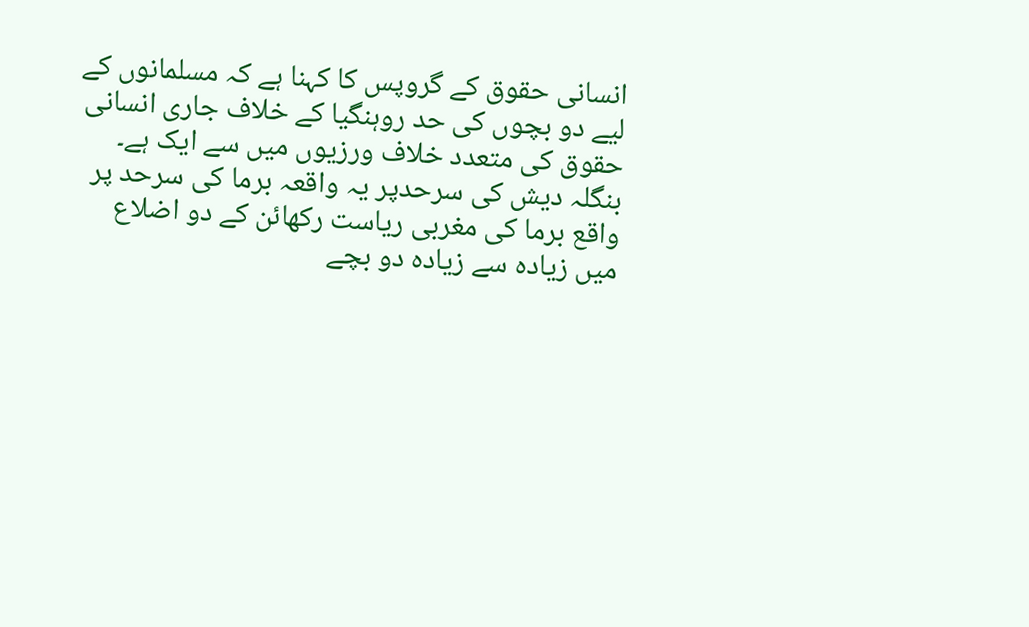انسانی حقوق کے گروپس کا کہنا ہے کہ مسلمانوں کے لیے دو بچوں کی حد روہنگیا کے خلاف جاری انسانی حقوق کی متعدد خلاف ورزیوں میں سے ایک ہے۔
بنگلہ دیش کی سرحدپر یہ واقعہ برما کی سرحد پر واقع برما کی مغربی ریاست رکھائن کے دو اضلاع میں زیادہ سے زیادہ دو بچے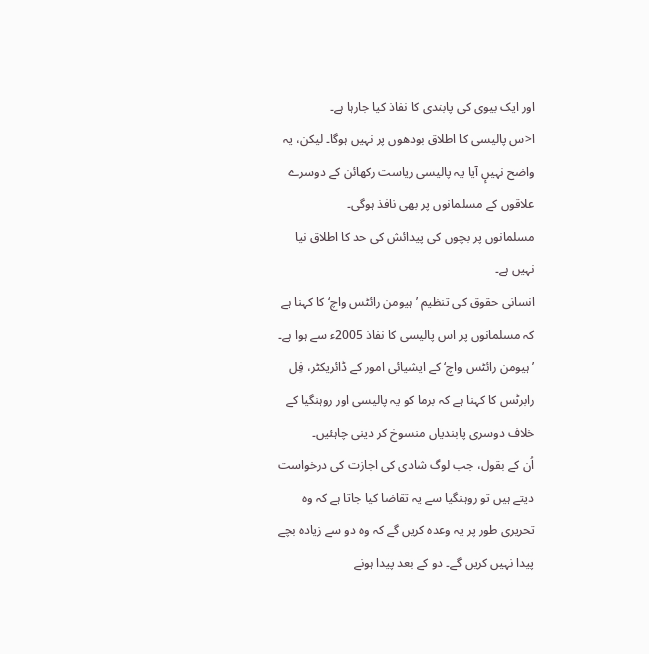اور ایک بیوی کی پابندی کا نفاذ کیا جارہا ہے۔
ا<س پالیسی کا اطلاق بودھوں پر نہیں ہوگا۔ لیکن، یہ واضح نہیںٕ آیا یہ پالیسی ریاست رکھائن کے دوسرے علاقوں کے مسلمانوں پر بھی نافذ ہوگی۔
مسلمانوں پر بچوں کی پیدائش کی حد کا اطلاق نیا نہیں ہے۔
انسانی حقوق کی تنظیم ’ہیومن رائٹس واچ‘ کا کہنا ہے کہ مسلمانوں پر اس پالیسی کا نفاذ 2005ء سے ہوا ہے۔
’ہیومن رائٹس واچ‘ کے ایشیائی امور کے ڈائریکٹر، فِل رابرٹس کا کہنا ہے کہ برما کو یہ پالیسی اور روہنگیا کے خلاف دوسری پابندیاں منسوخ کر دینی چاہئیں۔
اُن کے بقول، جب لوگ شادی کی اجازت کی درخواست دیتے ہیں تو روہنگیا سے یہ تقاضا کیا جاتا ہے کہ وہ تحریری طور پر یہ وعدہ کریں گے کہ وہ دو سے زیادہ بچے پیدا نہیں کریں گے۔ دو کے بعد پیدا ہونے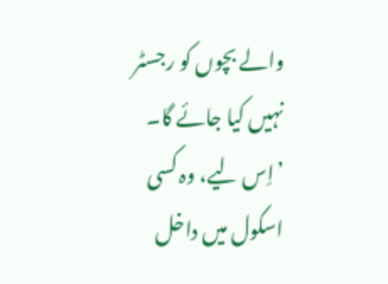والے بچوں کو رجسٹر نہیں کیا جائے گا۔
’اِس لیے، وہ کسی اسکول میں داخل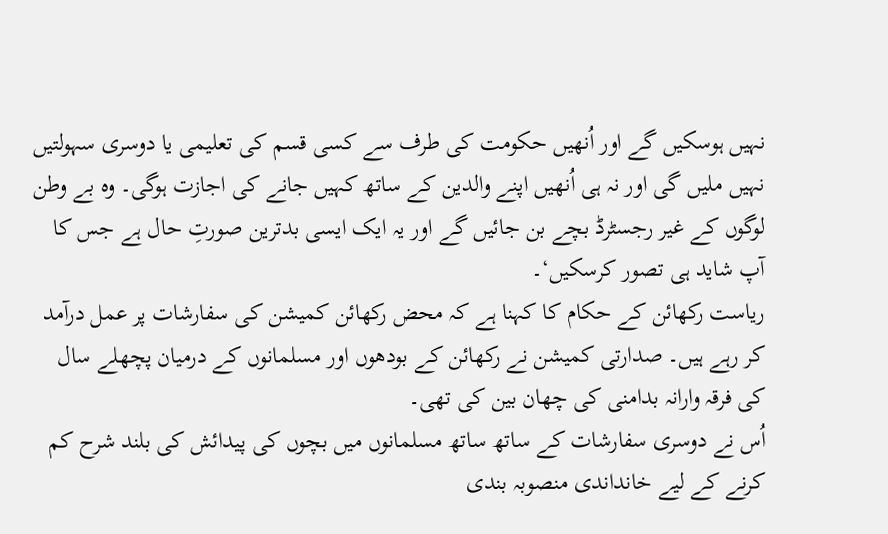نہیں ہوسکیں گے اور اُنھیں حکومت کی طرف سے کسی قسم کی تعلیمی یا دوسری سہولتیں نہیں ملیں گی اور نہ ہی اُنھیں اپنے والدین کے ساتھ کہیں جانے کی اجازت ہوگی۔ وہ بے وطن لوگوں کے غیر رجسٹرڈ بچے بن جائیں گے اور یہ ایک ایسی بدترین صورتِ حال ہے جس کا آپ شاید ہی تصور کرسکیں‘۔
ریاست رکھائن کے حکام کا کہنا ہے کہ محض رکھائن کمیشن کی سفارشات پر عمل درآمد کر رہے ہیں۔ صدارتی کمیشن نے رکھائن کے بودھوں اور مسلمانوں کے درمیان پچھلے سال کی فرقہ وارانہ بدامنی کی چھان بین کی تھی۔
اُس نے دوسری سفارشات کے ساتھ ساتھ مسلمانوں میں بچوں کی پیدائش کی بلند شرح کم کرنے کے لیے خانداندی منصوبہ بندی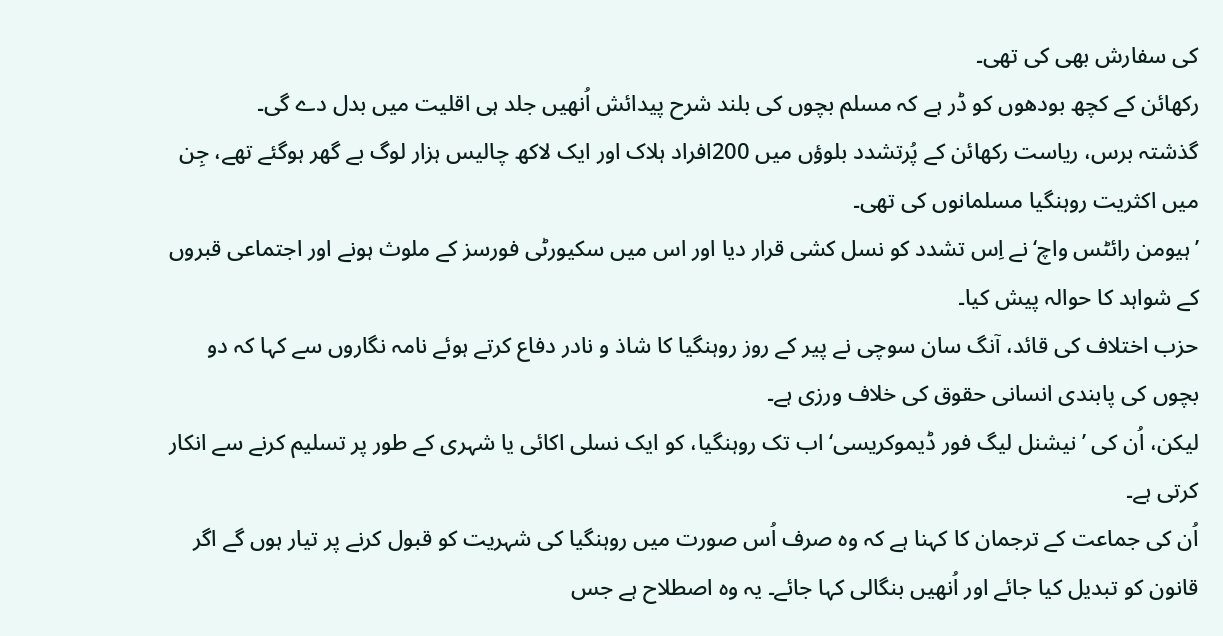کی سفارش بھی کی تھی۔
رکھائن کے کچھ بودھوں کو ڈر ہے کہ مسلم بچوں کی بلند شرح پیدائش اُنھیں جلد ہی اقلیت میں بدل دے گی۔
گذشتہ برس، ریاست رکھائن کے پُرتشدد بلوؤں میں 200افراد ہلاک اور ایک لاکھ چالیس ہزار لوگ بے گھر ہوگئے تھے، جِن میں اکثریت روہنگیا مسلمانوں کی تھی۔
’ہیومن رائٹس واچ‘ نے اِس تشدد کو نسل کشی قرار دیا اور اس میں سکیورٹی فورسز کے ملوث ہونے اور اجتماعی قبروں کے شواہد کا حوالہ پیش کیا۔
حزب اختلاف کی قائد، آنگ سان سوچی نے پیر کے روز روہنگیا کا شاذ و نادر دفاع کرتے ہوئے نامہ نگاروں سے کہا کہ دو بچوں کی پابندی انسانی حقوق کی خلاف ورزی ہے۔
لیکن، اُن کی ’نیشنل لیگ فور ڈیموکریسی‘ اب تک روہنگیا، کو ایک نسلی اکائی یا شہری کے طور پر تسلیم کرنے سے انکار کرتی ہے۔
اُن کی جماعت کے ترجمان کا کہنا ہے کہ وہ صرف اُس صورت میں روہنگیا کی شہریت کو قبول کرنے پر تیار ہوں گے اگر قانون کو تبدیل کیا جائے اور اُنھیں بنگالی کہا جائے۔ یہ وہ اصطلاح ہے جس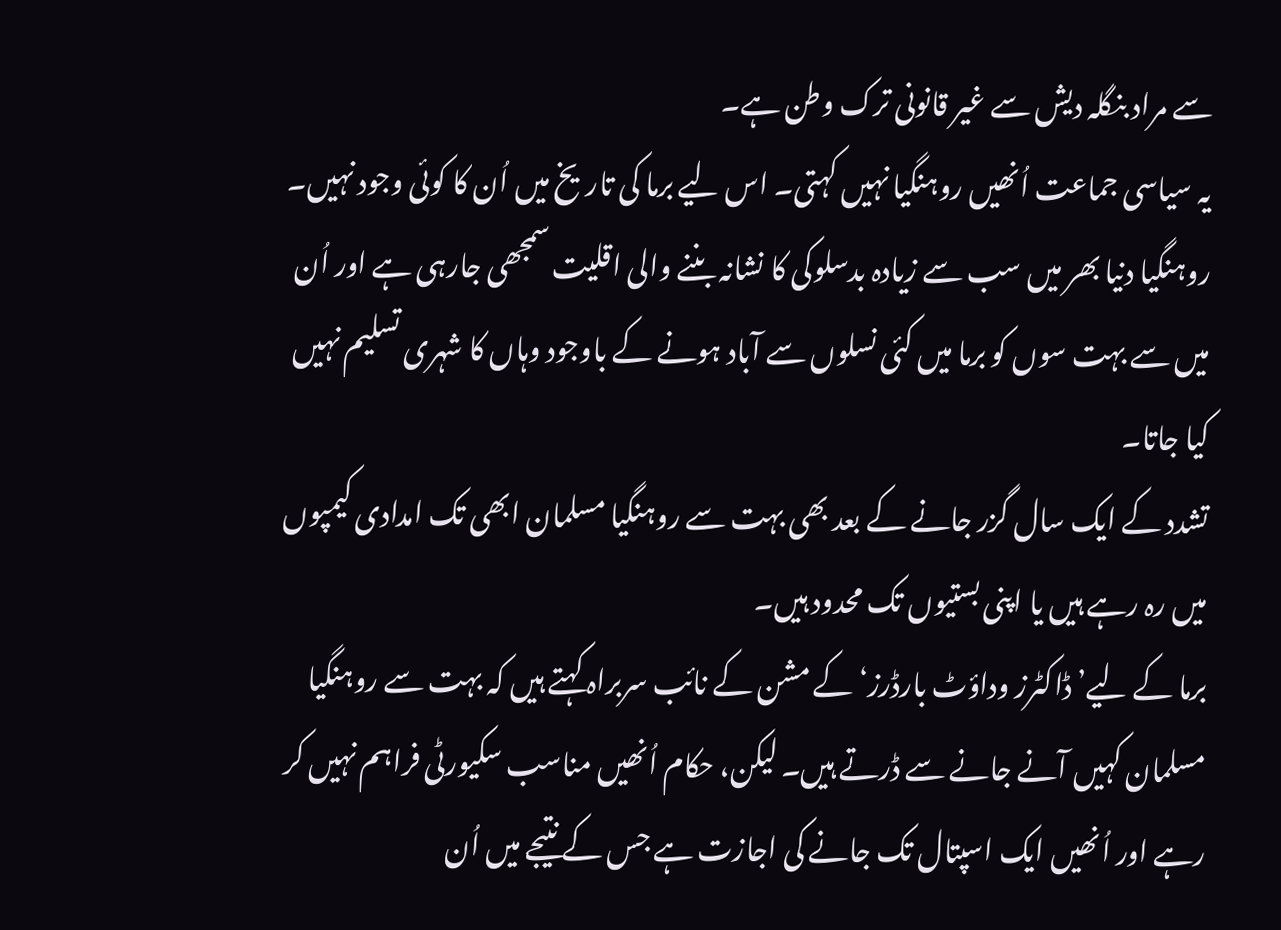سے مراد بنگلہ دیش سے غیر قانونی ترک وطن ہے۔
یہ سیاسی جماعت اُنھیں روہنگیا نہیں کہتی۔ اس لیے برما کی تاریخ میں اُن کا کوئی وجود نہیں۔
روہنگیا دنیا بھر میں سب سے زیادہ بدسلوکی کا نشانہ بننے والی اقلیت سمجھی جارہی ہے اور اُن میں سے بہت سوں کو برما میں کئی نسلوں سے آباد ہونے کے باوجود وہاں کا شہری تسلیم نہیں کیا جاتا۔
تشدد کے ایک سال گزر جانے کے بعد بھی بہت سے روہنگیا مسلمان ابھی تک امدادی کیمپوں میں رہ رہے ہیں یا اپنی بستیوں تک محدود ہیں۔
برما کے لیے’ ڈاکٹرز وداؤٹ بارڈرز‘ کے مشن کے نائب سربراہ کہتے ہیں کہ بہت سے روہنگیا مسلمان کہیں آنے جانے سے ڈرتے ہیں۔ لیکن، حکام اُنھیں مناسب سکیورٹی فراہم نہیں کر رہے اور اُنھیں ایک اسپتال تک جانے کی اجازت ہے جس کے نتیجے میں اُن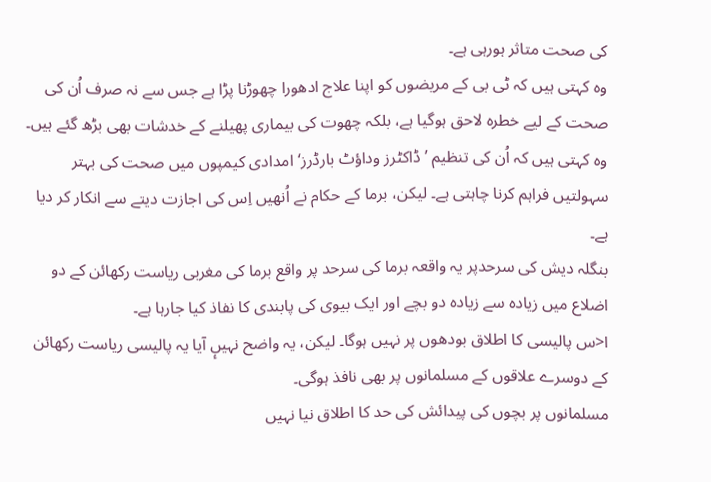کی صحت متاثر ہورہی ہے۔
وہ کہتی ہیں کہ ٹی بی کے مریضوں کو اپنا علاج ادھورا چھوڑنا پڑا ہے جس سے نہ صرف اُن کی صحت کے لیے خطرہ لاحق ہوگیا ہے، بلکہ چھوت کی بیماری پھیلنے کے خدشات بھی بڑھ گئے ہیں۔
وہ کہتی ہیں کہ اُن کی تنظیم ’ڈاکٹرز وداؤٹ بارڈرز‘ امدادی کیمپوں میں صحت کی بہتر سہولتیں فراہم کرنا چاہتی ہے۔ لیکن، برما کے حکام نے اُنھیں اِس کی اجازت دیتے سے انکار کر دیا ہے۔
بنگلہ دیش کی سرحدپر یہ واقعہ برما کی سرحد پر واقع برما کی مغربی ریاست رکھائن کے دو اضلاع میں زیادہ سے زیادہ دو بچے اور ایک بیوی کی پابندی کا نفاذ کیا جارہا ہے۔
ا<س پالیسی کا اطلاق بودھوں پر نہیں ہوگا۔ لیکن، یہ واضح نہیںٕ آیا یہ پالیسی ریاست رکھائن کے دوسرے علاقوں کے مسلمانوں پر بھی نافذ ہوگی۔
مسلمانوں پر بچوں کی پیدائش کی حد کا اطلاق نیا نہیں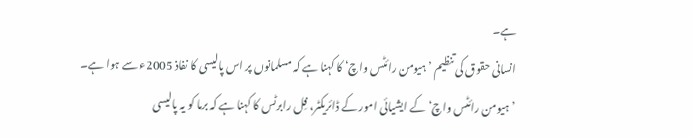ہے۔
انسانی حقوق کی تنظیم ’ہیومن رائٹس واچ‘ کا کہنا ہے کہ مسلمانوں پر اس پالیسی کا نفاذ 2005ء سے ہوا ہے۔
’ہیومن رائٹس واچ‘ کے ایشیائی امور کے ڈائریکٹر، فِل رابرٹس کا کہنا ہے کہ برما کو یہ پالیسی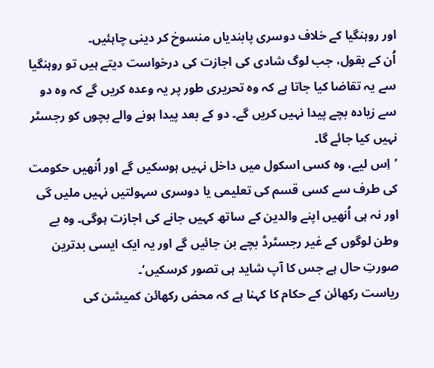اور روہنگیا کے خلاف دوسری پابندیاں منسوخ کر دینی چاہئیں۔
اُن کے بقول، جب لوگ شادی کی اجازت کی درخواست دیتے ہیں تو روہنگیا سے یہ تقاضا کیا جاتا ہے کہ وہ تحریری طور پر یہ وعدہ کریں گے کہ وہ دو سے زیادہ بچے پیدا نہیں کریں گے۔ دو کے بعد پیدا ہونے والے بچوں کو رجسٹر نہیں کیا جائے گا۔
’اِس لیے، وہ کسی اسکول میں داخل نہیں ہوسکیں گے اور اُنھیں حکومت کی طرف سے کسی قسم کی تعلیمی یا دوسری سہولتیں نہیں ملیں گی اور نہ ہی اُنھیں اپنے والدین کے ساتھ کہیں جانے کی اجازت ہوگی۔ وہ بے وطن لوگوں کے غیر رجسٹرڈ بچے بن جائیں گے اور یہ ایک ایسی بدترین صورتِ حال ہے جس کا آپ شاید ہی تصور کرسکیں‘۔
ریاست رکھائن کے حکام کا کہنا ہے کہ محض رکھائن کمیشن کی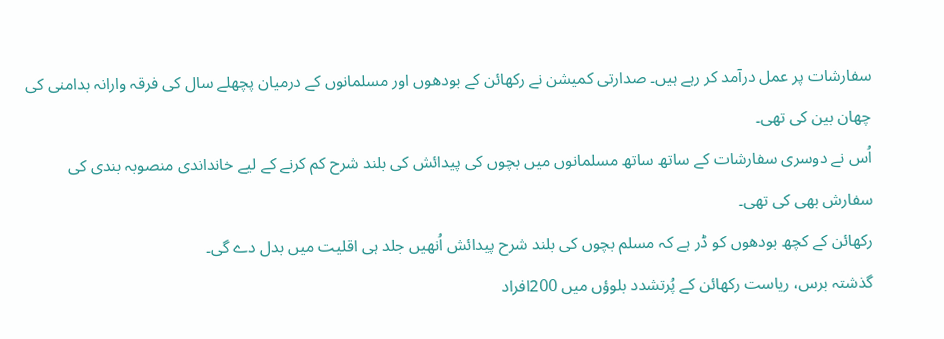سفارشات پر عمل درآمد کر رہے ہیں۔ صدارتی کمیشن نے رکھائن کے بودھوں اور مسلمانوں کے درمیان پچھلے سال کی فرقہ وارانہ بدامنی کی چھان بین کی تھی۔
اُس نے دوسری سفارشات کے ساتھ ساتھ مسلمانوں میں بچوں کی پیدائش کی بلند شرح کم کرنے کے لیے خانداندی منصوبہ بندی کی سفارش بھی کی تھی۔
رکھائن کے کچھ بودھوں کو ڈر ہے کہ مسلم بچوں کی بلند شرح پیدائش اُنھیں جلد ہی اقلیت میں بدل دے گی۔
گذشتہ برس، ریاست رکھائن کے پُرتشدد بلوؤں میں 200افراد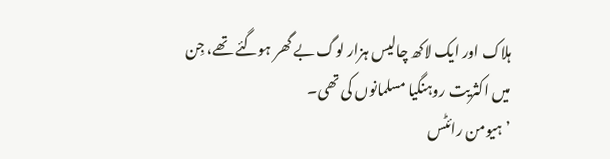ہلاک اور ایک لاکھ چالیس ہزار لوگ بے گھر ہوگئے تھے، جِن میں اکثریت روہنگیا مسلمانوں کی تھی۔
’ہیومن رائٹس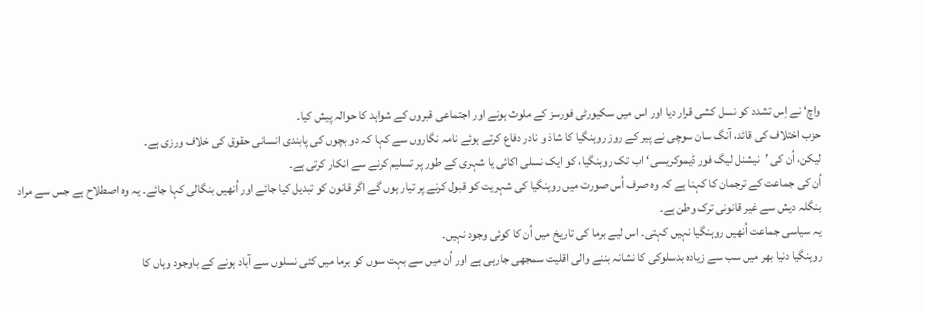واچ‘ نے اِس تشدد کو نسل کشی قرار دیا اور اس میں سکیورٹی فورسز کے ملوث ہونے اور اجتماعی قبروں کے شواہد کا حوالہ پیش کیا۔
حزب اختلاف کی قائد، آنگ سان سوچی نے پیر کے روز روہنگیا کا شاذ و نادر دفاع کرتے ہوئے نامہ نگاروں سے کہا کہ دو بچوں کی پابندی انسانی حقوق کی خلاف ورزی ہے۔
لیکن، اُن کی ’نیشنل لیگ فور ڈیموکریسی‘ اب تک روہنگیا، کو ایک نسلی اکائی یا شہری کے طور پر تسلیم کرنے سے انکار کرتی ہے۔
اُن کی جماعت کے ترجمان کا کہنا ہے کہ وہ صرف اُس صورت میں روہنگیا کی شہریت کو قبول کرنے پر تیار ہوں گے اگر قانون کو تبدیل کیا جائے اور اُنھیں بنگالی کہا جائے۔ یہ وہ اصطلاح ہے جس سے مراد بنگلہ دیش سے غیر قانونی ترک وطن ہے۔
یہ سیاسی جماعت اُنھیں روہنگیا نہیں کہتی۔ اس لیے برما کی تاریخ میں اُن کا کوئی وجود نہیں۔
روہنگیا دنیا بھر میں سب سے زیادہ بدسلوکی کا نشانہ بننے والی اقلیت سمجھی جارہی ہے اور اُن میں سے بہت سوں کو برما میں کئی نسلوں سے آباد ہونے کے باوجود وہاں کا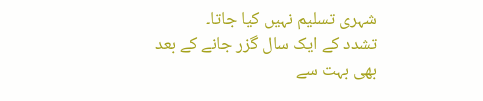شہری تسلیم نہیں کیا جاتا۔
تشدد کے ایک سال گزر جانے کے بعد بھی بہت سے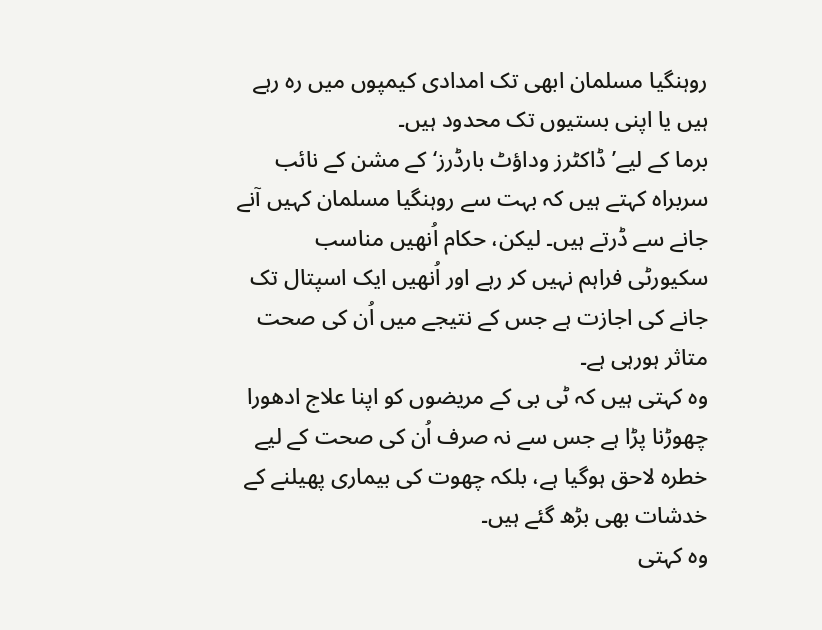روہنگیا مسلمان ابھی تک امدادی کیمپوں میں رہ رہے ہیں یا اپنی بستیوں تک محدود ہیں۔
برما کے لیے’ ڈاکٹرز وداؤٹ بارڈرز‘ کے مشن کے نائب سربراہ کہتے ہیں کہ بہت سے روہنگیا مسلمان کہیں آنے جانے سے ڈرتے ہیں۔ لیکن، حکام اُنھیں مناسب سکیورٹی فراہم نہیں کر رہے اور اُنھیں ایک اسپتال تک جانے کی اجازت ہے جس کے نتیجے میں اُن کی صحت متاثر ہورہی ہے۔
وہ کہتی ہیں کہ ٹی بی کے مریضوں کو اپنا علاج ادھورا چھوڑنا پڑا ہے جس سے نہ صرف اُن کی صحت کے لیے خطرہ لاحق ہوگیا ہے، بلکہ چھوت کی بیماری پھیلنے کے خدشات بھی بڑھ گئے ہیں۔
وہ کہتی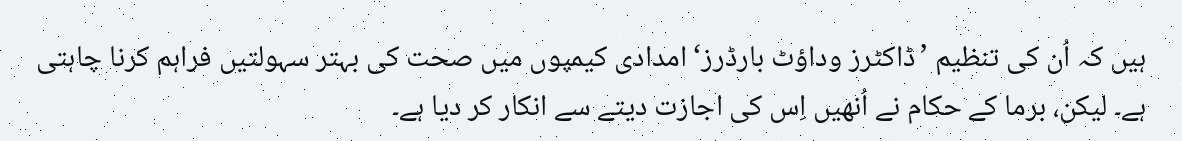ہیں کہ اُن کی تنظیم ’ڈاکٹرز وداؤٹ بارڈرز‘ امدادی کیمپوں میں صحت کی بہتر سہولتیں فراہم کرنا چاہتی ہے۔ لیکن، برما کے حکام نے اُنھیں اِس کی اجازت دیتے سے انکار کر دیا ہے۔